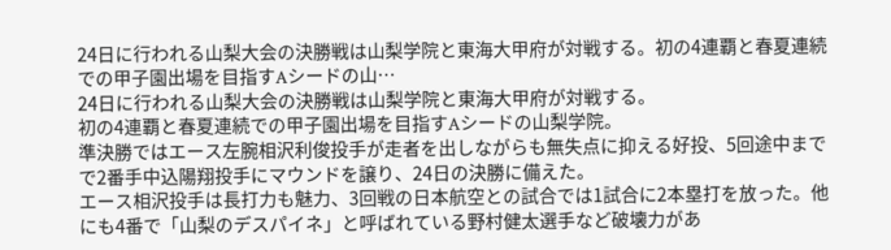24日に行われる山梨大会の決勝戦は山梨学院と東海大甲府が対戦する。初の4連覇と春夏連続での甲子園出場を目指すAシードの山…
24日に行われる山梨大会の決勝戦は山梨学院と東海大甲府が対戦する。
初の4連覇と春夏連続での甲子園出場を目指すAシードの山梨学院。
準決勝ではエース左腕相沢利俊投手が走者を出しながらも無失点に抑える好投、5回途中までで2番手中込陽翔投手にマウンドを譲り、24日の決勝に備えた。
エース相沢投手は長打力も魅力、3回戦の日本航空との試合では1試合に2本塁打を放った。他にも4番で「山梨のデスパイネ」と呼ばれている野村健太選手など破壊力があ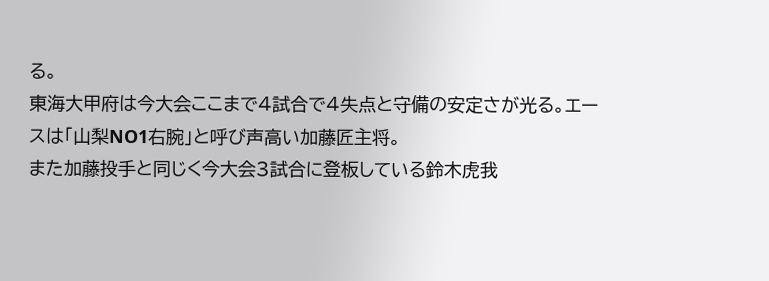る。
東海大甲府は今大会ここまで4試合で4失点と守備の安定さが光る。エースは「山梨NO1右腕」と呼び声高い加藤匠主将。
また加藤投手と同じく今大会3試合に登板している鈴木虎我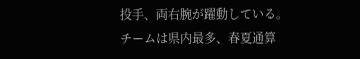投手、両右腕が躍動している。
チームは県内最多、春夏通算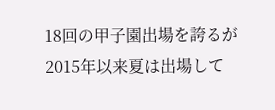18回の甲子園出場を誇るが2015年以来夏は出場して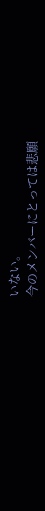いない。
今のメンバーにとっては悲願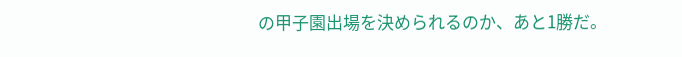の甲子園出場を決められるのか、あと1勝だ。